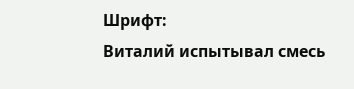Шрифт:
Виталий испытывал смесь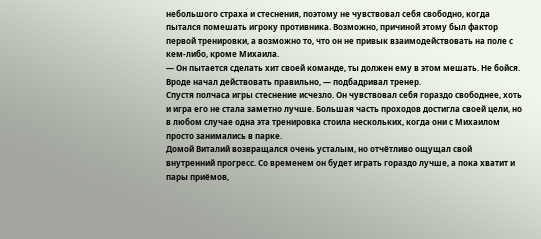небольшого страха и стеснения, поэтому не чувствовал себя свободно, когда пытался помешать игроку противника. Возможно, причиной этому был фактор первой тренировки, а возможно то, что он не привык взаимодействовать на поле с кем-либо, кроме Михаила.
— Он пытается сделать хит своей команде, ты должен ему в этом мешать. Не бойся. Вроде начал действовать правильно, — подбадривал тренер.
Спустя полчаса игры стеснение исчезло. Он чувствовал себя гораздо свободнее, хоть и игра его не стала заметно лучше. Большая часть проходов достигла своей цели, но в любом случае одна эта тренировка стоила нескольких, когда они с Михаилом просто занимались в парке.
Домой Виталий возвращался очень усталым, но отчётливо ощущал свой внутренний прогресс. Со временем он будет играть гораздо лучше, а пока хватит и пары приёмов,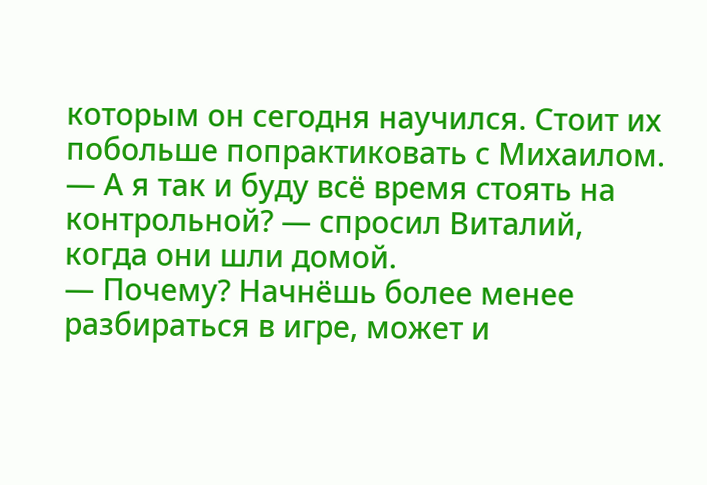которым он сегодня научился. Стоит их побольше попрактиковать с Михаилом.
— А я так и буду всё время стоять на контрольной? — спросил Виталий, когда они шли домой.
— Почему? Начнёшь более менее разбираться в игре, может и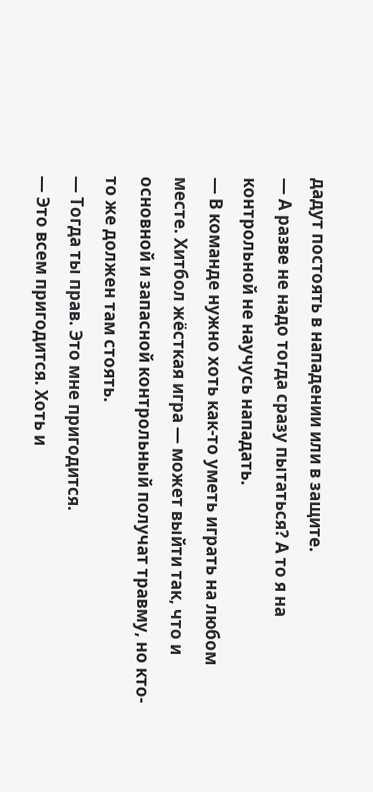дадут постоять в нападении или в защите.
— А разве не надо тогда сразу пытаться? А то я на контрольной не научусь нападать.
— В команде нужно хоть как-то уметь играть на любом месте. Хитбол жёсткая игра — может выйти так, что и основной и запасной контрольный получат травму, но кто-то же должен там стоять.
— Тогда ты прав. Это мне пригодится.
— Это всем пригодится. Хоть и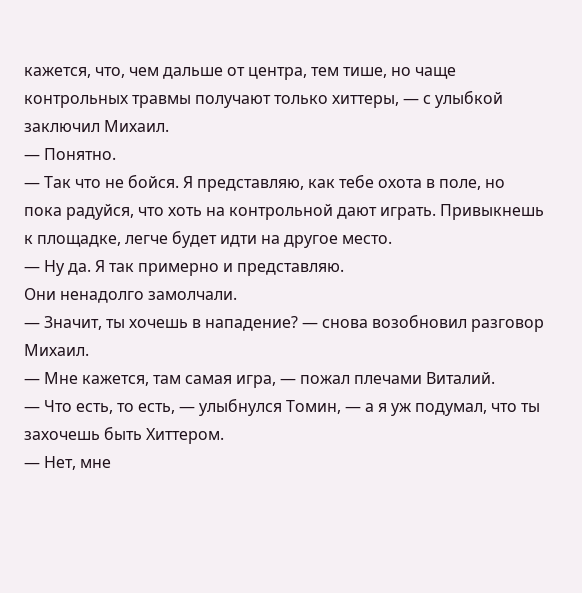кажется, что, чем дальше от центра, тем тише, но чаще контрольных травмы получают только хиттеры, — с улыбкой заключил Михаил.
— Понятно.
— Так что не бойся. Я представляю, как тебе охота в поле, но пока радуйся, что хоть на контрольной дают играть. Привыкнешь к площадке, легче будет идти на другое место.
— Ну да. Я так примерно и представляю.
Они ненадолго замолчали.
— Значит, ты хочешь в нападение? — снова возобновил разговор Михаил.
— Мне кажется, там самая игра, — пожал плечами Виталий.
— Что есть, то есть, — улыбнулся Томин, — а я уж подумал, что ты захочешь быть Хиттером.
— Нет, мне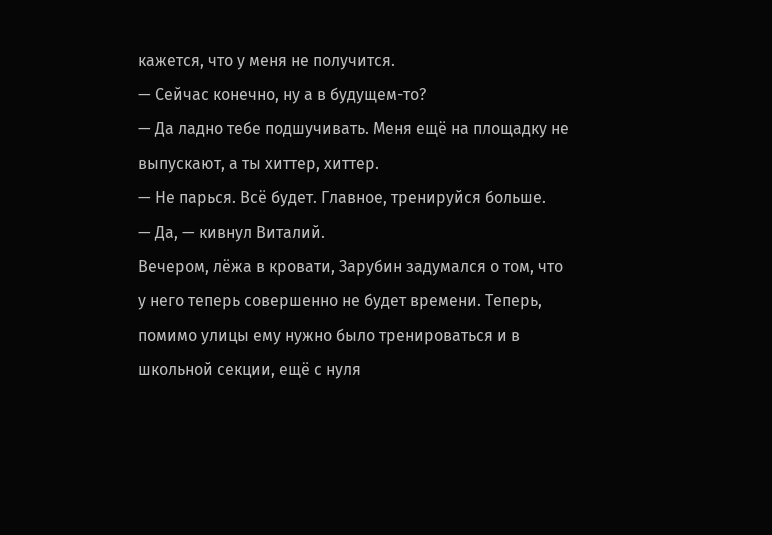кажется, что у меня не получится.
— Сейчас конечно, ну а в будущем-то?
— Да ладно тебе подшучивать. Меня ещё на площадку не выпускают, а ты хиттер, хиттер.
— Не парься. Всё будет. Главное, тренируйся больше.
— Да, — кивнул Виталий.
Вечером, лёжа в кровати, Зарубин задумался о том, что у него теперь совершенно не будет времени. Теперь, помимо улицы ему нужно было тренироваться и в школьной секции, ещё с нуля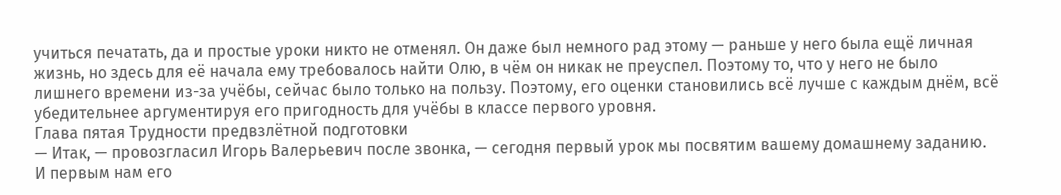учиться печатать, да и простые уроки никто не отменял. Он даже был немного рад этому — раньше у него была ещё личная жизнь, но здесь для её начала ему требовалось найти Олю, в чём он никак не преуспел. Поэтому то, что у него не было лишнего времени из-за учёбы, сейчас было только на пользу. Поэтому, его оценки становились всё лучше с каждым днём, всё убедительнее аргументируя его пригодность для учёбы в классе первого уровня.
Глава пятая Трудности предвзлётной подготовки
— Итак, — провозгласил Игорь Валерьевич после звонка, — сегодня первый урок мы посвятим вашему домашнему заданию. И первым нам его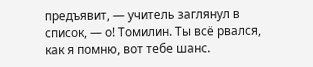предъявит, — учитель заглянул в список, — о! Томилин. Ты всё рвался, как я помню, вот тебе шанс.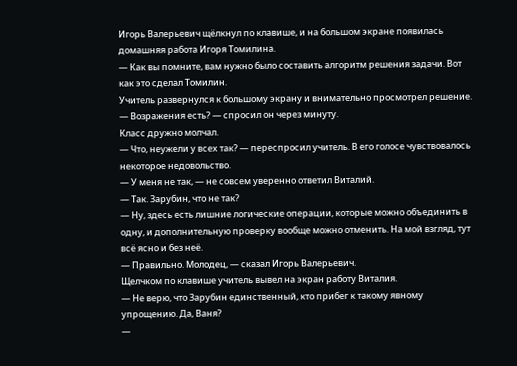Игорь Валерьевич щёлкнул по клавише, и на большом экране появилась домашняя работа Игоря Томилина.
— Как вы помните, вам нужно было составить алгоритм решения задачи. Вот как это сделал Томилин.
Учитель развернулся к большому экрану и внимательно просмотрел решение.
— Возражения есть? — спросил он через минуту.
Класс дружно молчал.
— Что, неужели у всех так? — переспросил учитель. В его голосе чувствовалось некоторое недовольство.
— У меня не так, — не совсем уверенно ответил Виталий.
— Так. Зарубин, что не так?
— Ну, здесь есть лишние логические операции, которые можно объединить в одну, и дополнительную проверку вообще можно отменить. На мой взгляд, тут всё ясно и без неё.
— Правильно. Молодец, — сказал Игорь Валерьевич.
Щелчком по клавише учитель вывел на экран работу Виталия.
— Не верю, что Зарубин единственный, кто прибег к такому явному упрощению. Да, Ваня?
—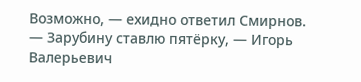Возможно, — ехидно ответил Смирнов.
— Зарубину ставлю пятёрку, — Игорь Валерьевич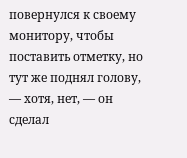повернулся к своему монитору, чтобы поставить отметку, но тут же поднял голову, — хотя, нет, — он сделал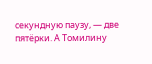секундную паузу, — две пятёрки. А Томилину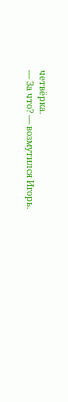четвёрка.
— За что? — возмутился Игорь.